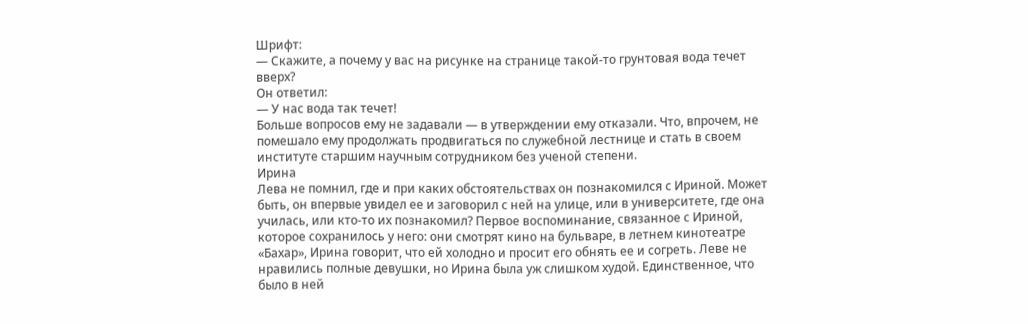Шрифт:
— Скажите, а почему у вас на рисунке на странице такой-то грунтовая вода течет вверх?
Он ответил:
— У нас вода так течет!
Больше вопросов ему не задавали — в утверждении ему отказали. Что, впрочем, не помешало ему продолжать продвигаться по служебной лестнице и стать в своем институте старшим научным сотрудником без ученой степени.
Ирина
Лева не помнил, где и при каких обстоятельствах он познакомился с Ириной. Может быть, он впервые увидел ее и заговорил с ней на улице, или в университете, где она училась, или кто-то их познакомил? Первое воспоминание, связанное с Ириной, которое сохранилось у него: они смотрят кино на бульваре, в летнем кинотеатре «Бахар», Ирина говорит, что ей холодно и просит его обнять ее и согреть. Леве не нравились полные девушки, но Ирина была уж слишком худой. Единственное, что было в ней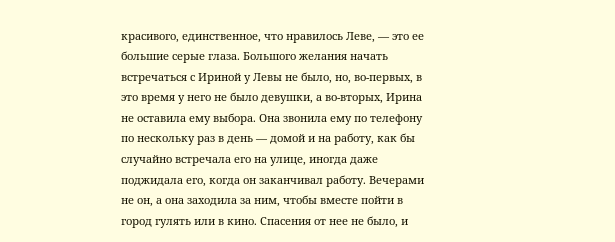красивого, единственное, что нравилось Леве, — это ее большие серые глаза. Большого желания начать встречаться с Ириной у Левы не было, но, во-первых, в это время у него не было девушки, а во-вторых, Ирина не оставила ему выбора. Она звонила ему по телефону по нескольку раз в день — домой и на работу, как бы случайно встречала его на улице, иногда даже поджидала его, когда он заканчивал работу. Вечерами не он, а она заходила за ним, чтобы вместе пойти в город гулять или в кино. Спасения от нее не было, и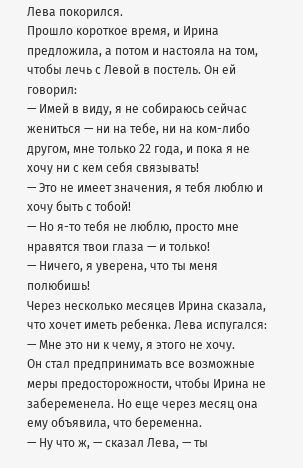Лева покорился.
Прошло короткое время, и Ирина предложила, а потом и настояла на том, чтобы лечь с Левой в постель. Он ей говорил:
— Имей в виду, я не собираюсь сейчас жениться — ни на тебе, ни на ком-либо другом, мне только 22 года, и пока я не хочу ни с кем себя связывать!
— Это не имеет значения, я тебя люблю и хочу быть с тобой!
— Но я-то тебя не люблю, просто мне нравятся твои глаза — и только!
— Ничего, я уверена, что ты меня полюбишь!
Через несколько месяцев Ирина сказала, что хочет иметь ребенка. Лева испугался:
— Мне это ни к чему, я этого не хочу.
Он стал предпринимать все возможные меры предосторожности, чтобы Ирина не забеременела. Но еще через месяц она ему объявила, что беременна.
— Ну что ж, — сказал Лева, — ты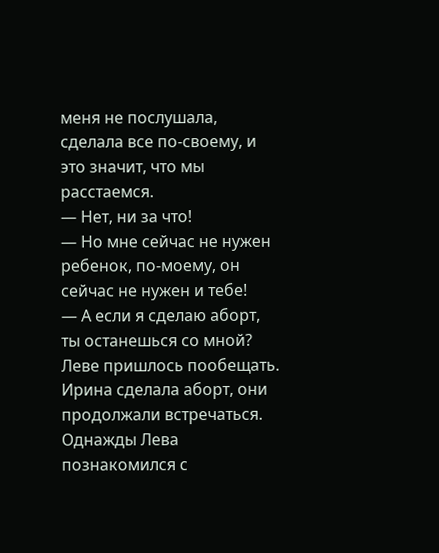меня не послушала, сделала все по-своему, и это значит, что мы расстаемся.
— Нет, ни за что!
— Но мне сейчас не нужен ребенок, по-моему, он сейчас не нужен и тебе!
— А если я сделаю аборт, ты останешься со мной?
Леве пришлось пообещать. Ирина сделала аборт, они продолжали встречаться.
Однажды Лева познакомился с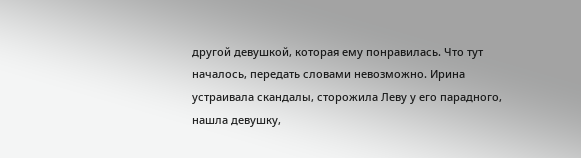другой девушкой, которая ему понравилась. Что тут началось, передать словами невозможно. Ирина устраивала скандалы, сторожила Леву у его парадного, нашла девушку,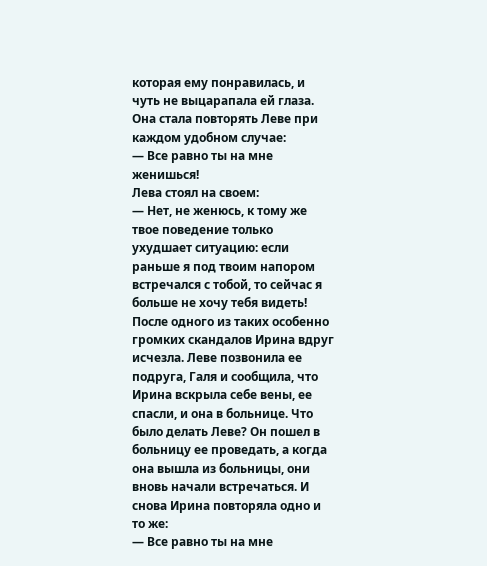которая ему понравилась, и чуть не выцарапала ей глаза. Она стала повторять Леве при каждом удобном случае:
— Все равно ты на мне женишься!
Лева стоял на своем:
— Нет, не женюсь, к тому же твое поведение только ухудшает ситуацию: если раньше я под твоим напором встречался с тобой, то сейчас я больше не хочу тебя видеть!
После одного из таких особенно громких скандалов Ирина вдруг исчезла. Леве позвонила ее подруга, Галя и сообщила, что Ирина вскрыла себе вены, ее спасли, и она в больнице. Что было делать Леве? Он пошел в больницу ее проведать, а когда она вышла из больницы, они вновь начали встречаться. И снова Ирина повторяла одно и то же:
— Все равно ты на мне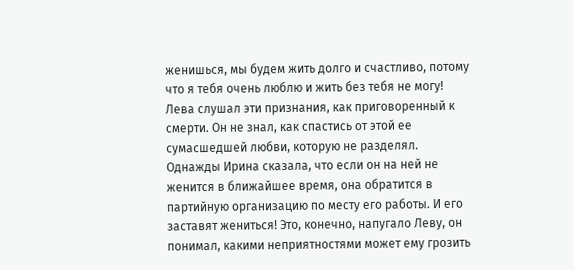женишься, мы будем жить долго и счастливо, потому что я тебя очень люблю и жить без тебя не могу!
Лева слушал эти признания, как приговоренный к смерти. Он не знал, как спастись от этой ее сумасшедшей любви, которую не разделял.
Однажды Ирина сказала, что если он на ней не женится в ближайшее время, она обратится в партийную организацию по месту его работы. И его заставят жениться! Это, конечно, напугало Леву, он понимал, какими неприятностями может ему грозить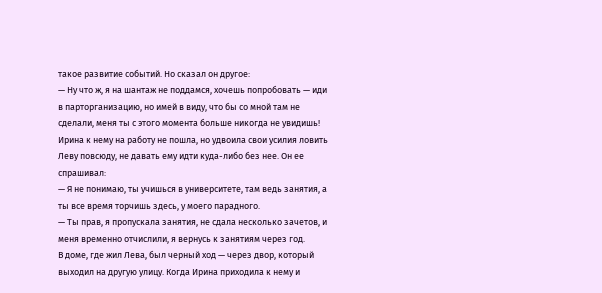такое развитие событий. Но сказал он другое:
— Ну что ж, я на шантаж не поддамся, хочешь попробовать — иди в парторганизацию, но имей в виду, что бы со мной там не сделали, меня ты с этого момента больше никогда не увидишь!
Ирина к нему на работу не пошла, но удвоила свои усилия ловить Леву повсюду, не давать ему идти куда-либо без нее. Он ее спрашивал:
— Я не понимаю, ты учишься в университете, там ведь занятия, а ты все время торчишь здесь, у моего парадного.
— Ты прав, я пропускала занятия, не сдала несколько зачетов, и меня временно отчислили, я вернусь к занятиям через год.
В доме, где жил Лева, был черный ход — через двор, который выходил на другую улицу. Когда Ирина приходила к нему и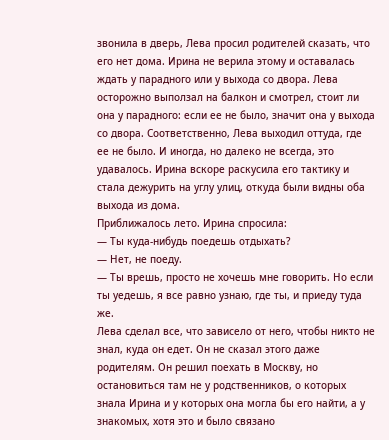звонила в дверь, Лева просил родителей сказать, что его нет дома. Ирина не верила этому и оставалась ждать у парадного или у выхода со двора. Лева осторожно выползал на балкон и смотрел, стоит ли она у парадного: если ее не было, значит она у выхода со двора. Соответственно, Лева выходил оттуда, где ее не было. И иногда, но далеко не всегда, это удавалось. Ирина вскоре раскусила его тактику и стала дежурить на углу улиц, откуда были видны оба выхода из дома.
Приближалось лето. Ирина спросила:
— Ты куда-нибудь поедешь отдыхать?
— Нет, не поеду.
— Ты врешь, просто не хочешь мне говорить. Но если ты уедешь, я все равно узнаю, где ты, и приеду туда же.
Лева сделал все, что зависело от него, чтобы никто не знал, куда он едет. Он не сказал этого даже родителям. Он решил поехать в Москву, но остановиться там не у родственников, о которых знала Ирина и у которых она могла бы его найти, а у знакомых, хотя это и было связано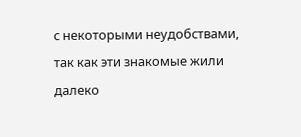с некоторыми неудобствами, так как эти знакомые жили далеко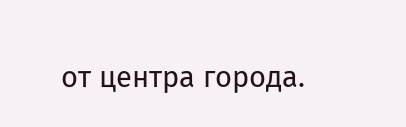от центра города.